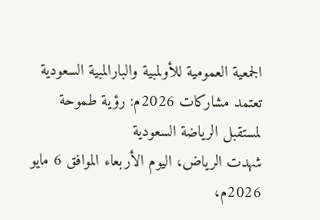الجمعية العمومية للأولمبية والبارالمبية السعودية تعتمد مشاركات 2026م: رؤية طموحة لمستقبل الرياضة السعودية
شهدت الرياض، اليوم الأربعاء الموافق 6 مايو 2026م،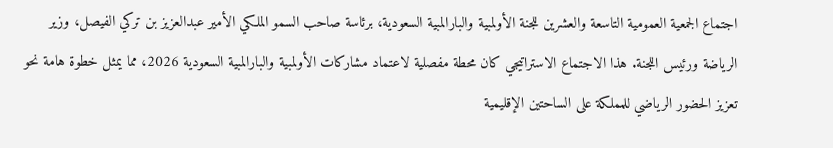اجتماع الجمعية العمومية التاسعة والعشرين للجنة الأولمبية والبارالمبية السعودية، برئاسة صاحب السمو الملكي الأمير عبدالعزيز بن تركي الفيصل، وزير الرياضة ورئيس اللجنة. هذا الاجتماع الاستراتيجي كان محطة مفصلية لاعتماد مشاركات الأولمبية والبارالمبية السعودية 2026، مما يمثل خطوة هامة نحو تعزيز الحضور الرياضي للمملكة على الساحتين الإقليمية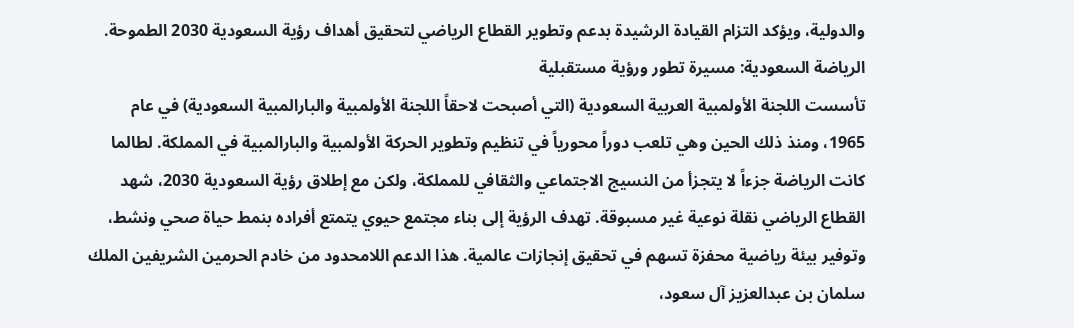والدولية، ويؤكد التزام القيادة الرشيدة بدعم وتطوير القطاع الرياضي لتحقيق أهداف رؤية السعودية 2030 الطموحة.
الرياضة السعودية: مسيرة تطور ورؤية مستقبلية
تأسست اللجنة الأولمبية العربية السعودية (التي أصبحت لاحقاً اللجنة الأولمبية والبارالمبية السعودية) في عام 1965، ومنذ ذلك الحين وهي تلعب دوراً محورياً في تنظيم وتطوير الحركة الأولمبية والبارالمبية في المملكة. لطالما كانت الرياضة جزءاً لا يتجزأ من النسيج الاجتماعي والثقافي للمملكة، ولكن مع إطلاق رؤية السعودية 2030، شهد القطاع الرياضي نقلة نوعية غير مسبوقة. تهدف الرؤية إلى بناء مجتمع حيوي يتمتع أفراده بنمط حياة صحي ونشط، وتوفير بيئة رياضية محفزة تسهم في تحقيق إنجازات عالمية. هذا الدعم اللامحدود من خادم الحرمين الشريفين الملك سلمان بن عبدالعزيز آل سعود،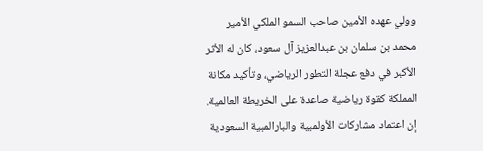وولي عهده الأمين صاحب السمو الملكي الأمير محمد بن سلمان بن عبدالعزيز آل سعود، كان له الأثر الأكبر في دفع عجلة التطور الرياضي، وتأكيد مكانة المملكة كقوة رياضية صاعدة على الخريطة العالمية. إن اعتماد مشاركات الأولمبية والبارالمبية السعودية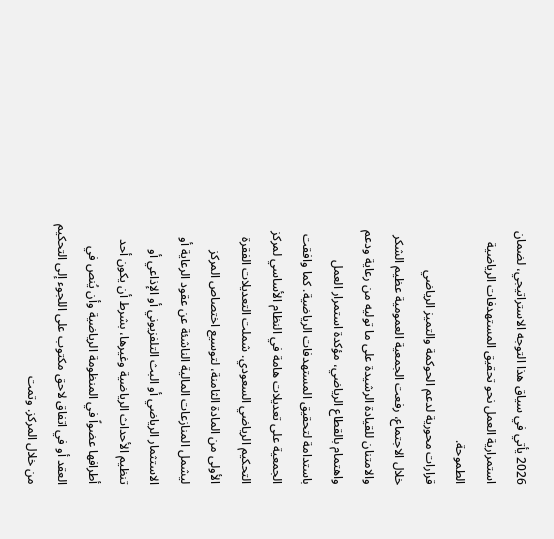2026 يأتي في سياق هذا التوجه الاستراتيجي، لضمان استمرارية العمل نحو تحقيق المستهدفات الرياضية الطموحة.
قرارات محورية لدعم الحوكمة والتميز الرياضي
خلال الاجتماع، رفعت الجمعية العمومية عظيم الشكر والامتنان للقيادة الرشيدة على ما توليه من رعاية ودعم واهتمام بالقطاع الرياضي، مؤكدة استمرار العمل باستدامة لتحقيق المستهدفات الرياضية. كما وافقت الجمعية على تعديلات هامة في النظام الأساسي لمركز التحكيم الرياضي السعودي. شملت التعديلات الفقرة الأولى من المادة الثامنة، لتوسيع اختصاص المركز ليشمل المنازعات المالية الناشئة عن عقود الرعاية أو الاستثمار الرياضي أو البث التلفزيوني أو الإذاعي أو تنظيم الأحداث الرياضية وغيرها، بشرط أن يكون أحد أطرافها عضواً في المنظومة الرياضية وأن يُنص في العقد أو في اتفاق لاحق مكتوب على اللجوء إلى التحكيم من خلال المركز. وتمت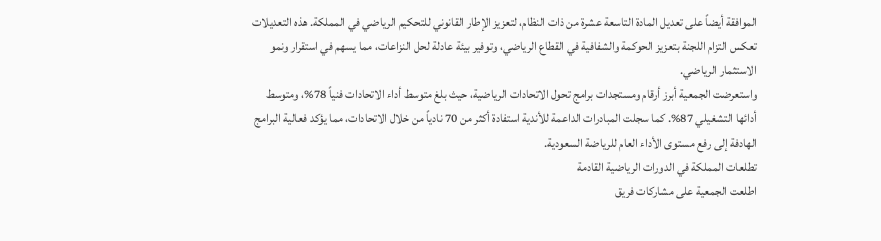الموافقة أيضاً على تعديل المادة التاسعة عشرة من ذات النظام، لتعزيز الإطار القانوني للتحكيم الرياضي في المملكة. هذه التعديلات تعكس التزام اللجنة بتعزيز الحوكمة والشفافية في القطاع الرياضي، وتوفير بيئة عادلة لحل النزاعات، مما يسهم في استقرار ونمو الاستثمار الرياضي.
واستعرضت الجمعية أبرز أرقام ومستجدات برامج تحول الاتحادات الرياضية، حيث بلغ متوسط أداء الاتحادات فنياً 78%، ومتوسط أدائها التشغيلي 87%. كما سجلت المبادرات الداعمة للأندية استفادة أكثر من 70 نادياً من خلال الاتحادات، مما يؤكد فعالية البرامج الهادفة إلى رفع مستوى الأداء العام للرياضة السعودية.
تطلعات المملكة في الدورات الرياضية القادمة
اطلعت الجمعية على مشاركات فريق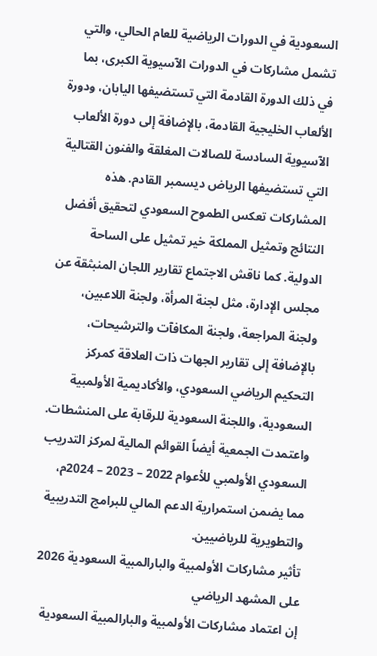السعودية في الدورات الرياضية للعام الحالي، والتي تشمل مشاركات في الدورات الآسيوية الكبرى، بما في ذلك الدورة القادمة التي تستضيفها اليابان، ودورة الألعاب الخليجية القادمة، بالإضافة إلى دورة الألعاب الآسيوية السادسة للصالات المغلقة والفنون القتالية التي تستضيفها الرياض ديسمبر القادم. هذه المشاركات تعكس الطموح السعودي لتحقيق أفضل النتائج وتمثيل المملكة خير تمثيل على الساحة الدولية. كما ناقش الاجتماع تقارير اللجان المنبثقة عن مجلس الإدارة، مثل لجنة المرأة، ولجنة اللاعبين، ولجنة المراجعة، ولجنة المكافآت والترشيحات، بالإضافة إلى تقارير الجهات ذات العلاقة كمركز التحكيم الرياضي السعودي، والأكاديمية الأولمبية السعودية، واللجنة السعودية للرقابة على المنشطات. واعتمدت الجمعية أيضاً القوائم المالية لمركز التدريب السعودي الأولمبي للأعوام 2022 – 2023 – 2024م، مما يضمن استمرارية الدعم المالي للبرامج التدريبية والتطويرية للرياضيين.
تأثير مشاركات الأولمبية والبارالمبية السعودية 2026 على المشهد الرياضي
إن اعتماد مشاركات الأولمبية والبارالمبية السعودية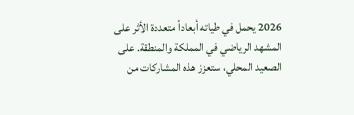2026 يحمل في طياته أبعاداً متعددة الأثر على المشهد الرياضي في المملكة والمنطقة. على الصعيد المحلي، ستعزز هذه المشاركات من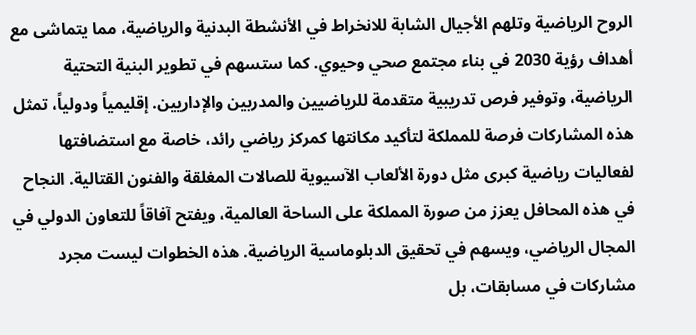الروح الرياضية وتلهم الأجيال الشابة للانخراط في الأنشطة البدنية والرياضية، مما يتماشى مع أهداف رؤية 2030 في بناء مجتمع صحي وحيوي. كما ستسهم في تطوير البنية التحتية الرياضية، وتوفير فرص تدريبية متقدمة للرياضيين والمدربين والإداريين. إقليمياً ودولياً، تمثل هذه المشاركات فرصة للمملكة لتأكيد مكانتها كمركز رياضي رائد، خاصة مع استضافتها لفعاليات رياضية كبرى مثل دورة الألعاب الآسيوية للصالات المغلقة والفنون القتالية. النجاح في هذه المحافل يعزز من صورة المملكة على الساحة العالمية، ويفتح آفاقاً للتعاون الدولي في المجال الرياضي، ويسهم في تحقيق الدبلوماسية الرياضية. هذه الخطوات ليست مجرد مشاركات في مسابقات، بل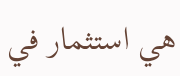هي استثمار في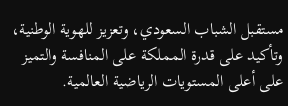مستقبل الشباب السعودي، وتعزيز للهوية الوطنية، وتأكيد على قدرة المملكة على المنافسة والتميز على أعلى المستويات الرياضية العالمية.